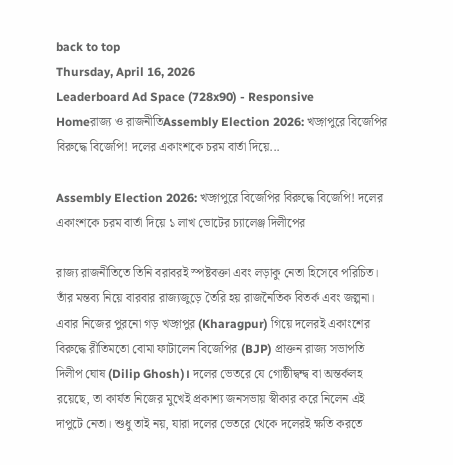back to top
Thursday, April 16, 2026
Leaderboard Ad Space (728x90) - Responsive
Homeরাজ্য ও রাজনীতিAssembly Election 2026: খড়্গপুরে বিজেপির বিরুদ্ধে বিজেপি! দলের একাংশকে চরম বার্তা দিয়ে...

Assembly Election 2026: খড়্গপুরে বিজেপির বিরুদ্ধে বিজেপি! দলের একাংশকে চরম বার্তা দিয়ে ১ লাখ ভোটের চ্যালেঞ্জ দিলীপের

রাজ্য রাজনীতিতে তিনি বরাবরই স্পষ্টবক্তা এবং লড়াকু নেতা হিসেবে পরিচিত। তাঁর মন্তব্য নিয়ে বারবার রাজ্যজুড়ে তৈরি হয় রাজনৈতিক বিতর্ক এবং জল্পনা। এবার নিজের পুরনো গড় খড়্গপুর (Kharagpur) গিয়ে দলেরই একাংশের বিরুদ্ধে রীতিমতো বোমা ফাটালেন বিজেপির (BJP) প্রাক্তন রাজ্য সভাপতি দিলীপ ঘোষ (Dilip Ghosh)। দলের ভেতরে যে গোষ্ঠীদ্বন্দ্ব বা অন্তর্কলহ রয়েছে, তা কার্যত নিজের মুখেই প্রকাশ্য জনসভায় স্বীকার করে নিলেন এই দাপুটে নেতা। শুধু তাই নয়, যারা দলের ভেতরে থেকে দলেরই ক্ষতি করতে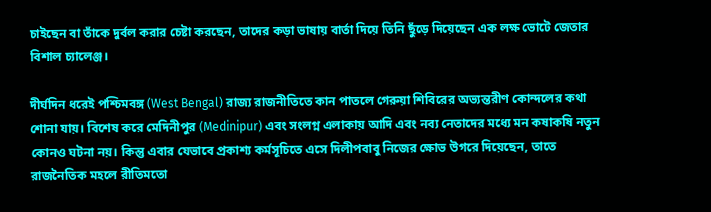চাইছেন বা তাঁকে দুর্বল করার চেষ্টা করছেন, তাদের কড়া ভাষায় বার্তা দিয়ে তিনি ছুঁড়ে দিয়েছেন এক লক্ষ ভোটে জেতার বিশাল চ্যালেঞ্জ।

দীর্ঘদিন ধরেই পশ্চিমবঙ্গ (West Bengal) রাজ্য রাজনীতিতে কান পাতলে গেরুয়া শিবিরের অভ্যন্তরীণ কোন্দলের কথা শোনা যায়। বিশেষ করে মেদিনীপুর (Medinipur) এবং সংলগ্ন এলাকায় আদি এবং নব্য নেতাদের মধ্যে মন কষাকষি নতুন কোনও ঘটনা নয়। কিন্তু এবার যেভাবে প্রকাশ্য কর্মসূচিতে এসে দিলীপবাবু নিজের ক্ষোভ উগরে দিয়েছেন, তাতে রাজনৈতিক মহলে রীতিমতো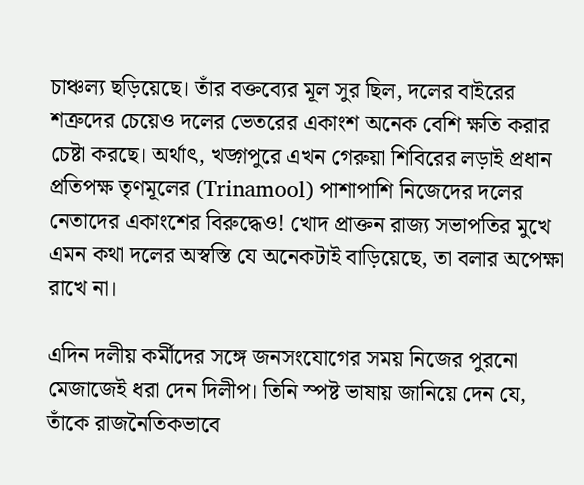চাঞ্চল্য ছড়িয়েছে। তাঁর বক্তব্যের মূল সুর ছিল, দলের বাইরের শত্রুদের চেয়েও দলের ভেতরের একাংশ অনেক বেশি ক্ষতি করার চেষ্টা করছে। অর্থাৎ, খড়্গপুরে এখন গেরুয়া শিবিরের লড়াই প্রধান প্রতিপক্ষ তৃণমূলের (Trinamool) পাশাপাশি নিজেদের দলের নেতাদের একাংশের বিরুদ্ধেও! খোদ প্রাক্তন রাজ্য সভাপতির মুখে এমন কথা দলের অস্বস্তি যে অনেকটাই বাড়িয়েছে, তা বলার অপেক্ষা রাখে না।

এদিন দলীয় কর্মীদের সঙ্গে জনসংযোগের সময় নিজের পুরনো মেজাজেই ধরা দেন দিলীপ। তিনি স্পষ্ট ভাষায় জানিয়ে দেন যে, তাঁকে রাজনৈতিকভাবে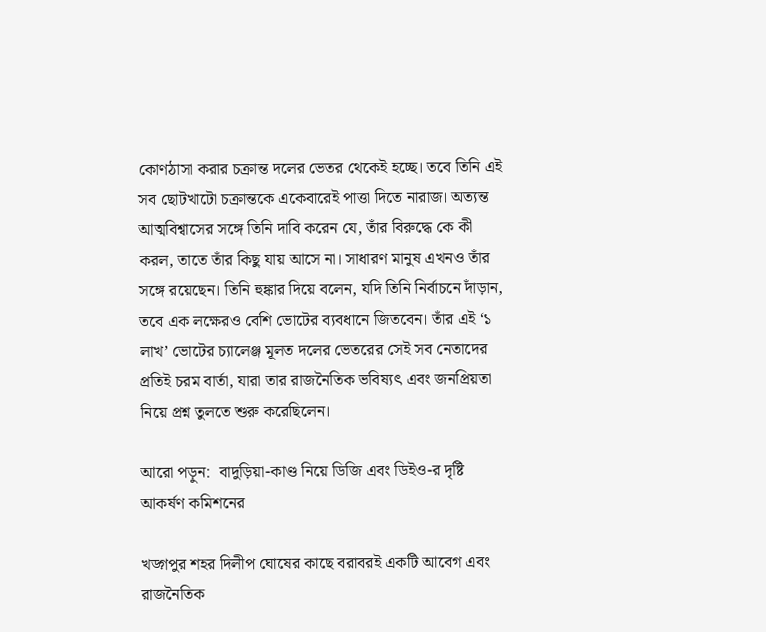কোণঠাসা করার চক্রান্ত দলের ভেতর থেকেই হচ্ছে। তবে তিনি এই সব ছোটখাটো চক্রান্তকে একেবারেই পাত্তা দিতে নারাজ। অত্যন্ত আত্মবিশ্বাসের সঙ্গে তিনি দাবি করেন যে, তাঁর বিরুদ্ধে কে কী করল, তাতে তাঁর কিছু যায় আসে না। সাধারণ মানুষ এখনও তাঁর সঙ্গে রয়েছেন। তিনি হুঙ্কার দিয়ে বলেন, যদি তিনি নির্বাচনে দাঁড়ান, তবে এক লক্ষেরও বেশি ভোটের ব্যবধানে জিতবেন। তাঁর এই ‘১ লাখ’ ভোটের চ্যালেঞ্জ মূলত দলের ভেতরের সেই সব নেতাদের প্রতিই চরম বার্তা, যারা তার রাজনৈতিক ভবিষ্যৎ এবং জনপ্রিয়তা নিয়ে প্রশ্ন তুলতে শুরু করেছিলেন।

আরো পড়ুন:  বাদুড়িয়া-কাণ্ড নিয়ে ডিজি এবং ডিইও-র দৃষ্টি আকর্ষণ কমিশনের

খড়্গপুর শহর দিলীপ ঘোষের কাছে বরাবরই একটি আবেগ এবং রাজনৈতিক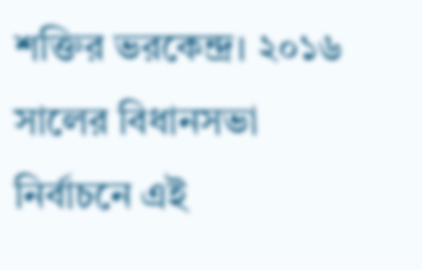শক্তির ভরকেন্দ্র। ২০১৬ সালের বিধানসভা নির্বাচনে এই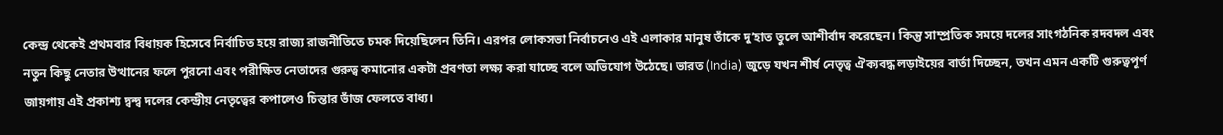কেন্দ্র থেকেই প্রথমবার বিধায়ক হিসেবে নির্বাচিত হয়ে রাজ্য রাজনীতিতে চমক দিয়েছিলেন তিনি। এরপর লোকসভা নির্বাচনেও এই এলাকার মানুষ তাঁকে দু’হাত তুলে আশীর্বাদ করেছেন। কিন্তু সাম্প্রতিক সময়ে দলের সাংগঠনিক রদবদল এবং নতুন কিছু নেতার উত্থানের ফলে পুরনো এবং পরীক্ষিত নেতাদের গুরুত্ব কমানোর একটা প্রবণতা লক্ষ্য করা যাচ্ছে বলে অভিযোগ উঠেছে। ভারত (India) জুড়ে যখন শীর্ষ নেতৃত্ব ঐক্যবদ্ধ লড়াইয়ের বার্তা দিচ্ছেন, তখন এমন একটি গুরুত্বপূর্ণ জায়গায় এই প্রকাশ্য দ্বন্দ্ব দলের কেন্দ্রীয় নেতৃত্বের কপালেও চিন্তার ভাঁজ ফেলতে বাধ্য।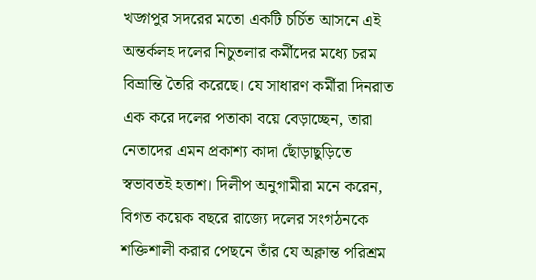খড়্গপুর সদরের মতো একটি চর্চিত আসনে এই অন্তর্কলহ দলের নিচুতলার কর্মীদের মধ্যে চরম বিভ্রান্তি তৈরি করেছে। যে সাধারণ কর্মীরা দিনরাত এক করে দলের পতাকা বয়ে বেড়াচ্ছেন, তারা নেতাদের এমন প্রকাশ্য কাদা ছোঁড়াছুড়িতে স্বভাবতই হতাশ। দিলীপ অনুগামীরা মনে করেন, বিগত কয়েক বছরে রাজ্যে দলের সংগঠনকে শক্তিশালী করার পেছনে তাঁর যে অক্লান্ত পরিশ্রম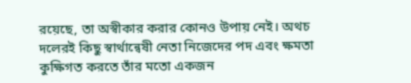রয়েছে, তা অস্বীকার করার কোনও উপায় নেই। অথচ দলেরই কিছু স্বার্থান্বেষী নেতা নিজেদের পদ এবং ক্ষমতা কুক্ষিগত করতে তাঁর মতো একজন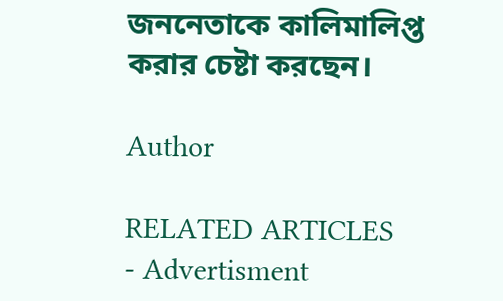জননেতাকে কালিমালিপ্ত করার চেষ্টা করছেন।

Author

RELATED ARTICLES
- Advertisment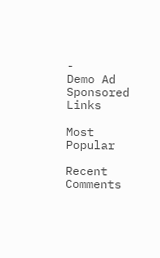-
Demo Ad
Sponsored Links

Most Popular

Recent Comments